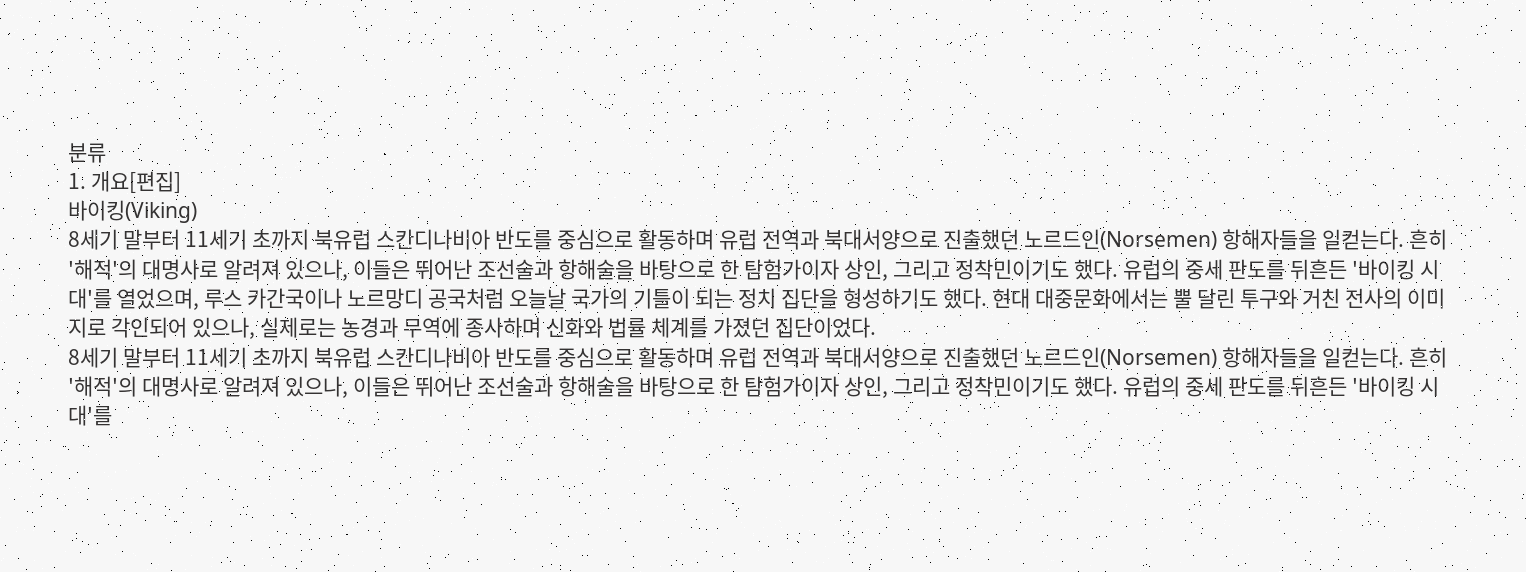분류
1. 개요[편집]
바이킹(Viking)
8세기 말부터 11세기 초까지 북유럽 스칸디나비아 반도를 중심으로 활동하며 유럽 전역과 북대서양으로 진출했던 노르드인(Norsemen) 항해자들을 일컫는다. 흔히 '해적'의 대명사로 알려져 있으나, 이들은 뛰어난 조선술과 항해술을 바탕으로 한 탐험가이자 상인, 그리고 정착민이기도 했다. 유럽의 중세 판도를 뒤흔든 '바이킹 시대'를 열었으며, 루스 카간국이나 노르망디 공국처럼 오늘날 국가의 기틀이 되는 정치 집단을 형성하기도 했다. 현대 대중문화에서는 뿔 달린 투구와 거친 전사의 이미지로 각인되어 있으나, 실제로는 농경과 무역에 종사하며 신화와 법률 체계를 가졌던 집단이었다.
8세기 말부터 11세기 초까지 북유럽 스칸디나비아 반도를 중심으로 활동하며 유럽 전역과 북대서양으로 진출했던 노르드인(Norsemen) 항해자들을 일컫는다. 흔히 '해적'의 대명사로 알려져 있으나, 이들은 뛰어난 조선술과 항해술을 바탕으로 한 탐험가이자 상인, 그리고 정착민이기도 했다. 유럽의 중세 판도를 뒤흔든 '바이킹 시대'를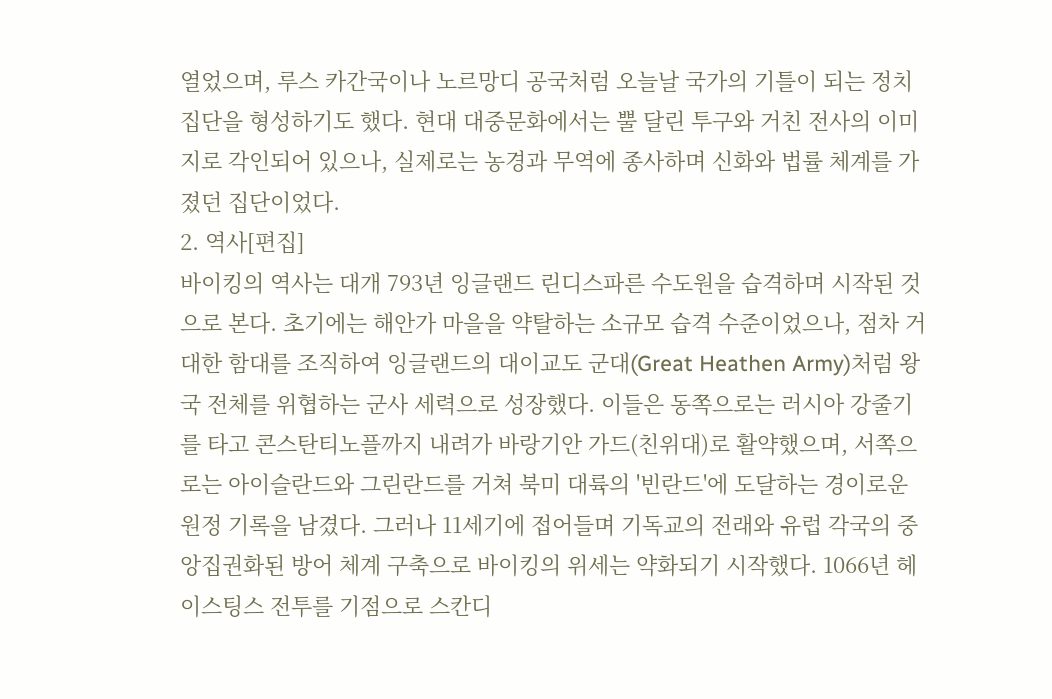열었으며, 루스 카간국이나 노르망디 공국처럼 오늘날 국가의 기틀이 되는 정치 집단을 형성하기도 했다. 현대 대중문화에서는 뿔 달린 투구와 거친 전사의 이미지로 각인되어 있으나, 실제로는 농경과 무역에 종사하며 신화와 법률 체계를 가졌던 집단이었다.
2. 역사[편집]
바이킹의 역사는 대개 793년 잉글랜드 린디스파른 수도원을 습격하며 시작된 것으로 본다. 초기에는 해안가 마을을 약탈하는 소규모 습격 수준이었으나, 점차 거대한 함대를 조직하여 잉글랜드의 대이교도 군대(Great Heathen Army)처럼 왕국 전체를 위협하는 군사 세력으로 성장했다. 이들은 동쪽으로는 러시아 강줄기를 타고 콘스탄티노플까지 내려가 바랑기안 가드(친위대)로 활약했으며, 서쪽으로는 아이슬란드와 그린란드를 거쳐 북미 대륙의 '빈란드'에 도달하는 경이로운 원정 기록을 남겼다. 그러나 11세기에 접어들며 기독교의 전래와 유럽 각국의 중앙집권화된 방어 체계 구축으로 바이킹의 위세는 약화되기 시작했다. 1066년 헤이스팅스 전투를 기점으로 스칸디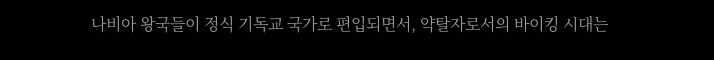나비아 왕국들이 정식 기독교 국가로 편입되면서, 약탈자로서의 바이킹 시대는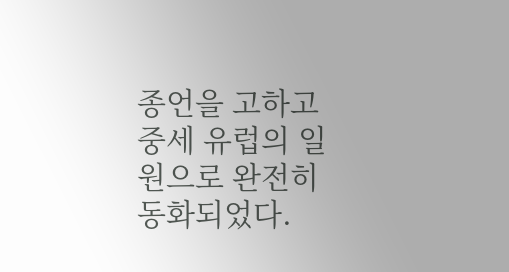종언을 고하고 중세 유럽의 일원으로 완전히 동화되었다.